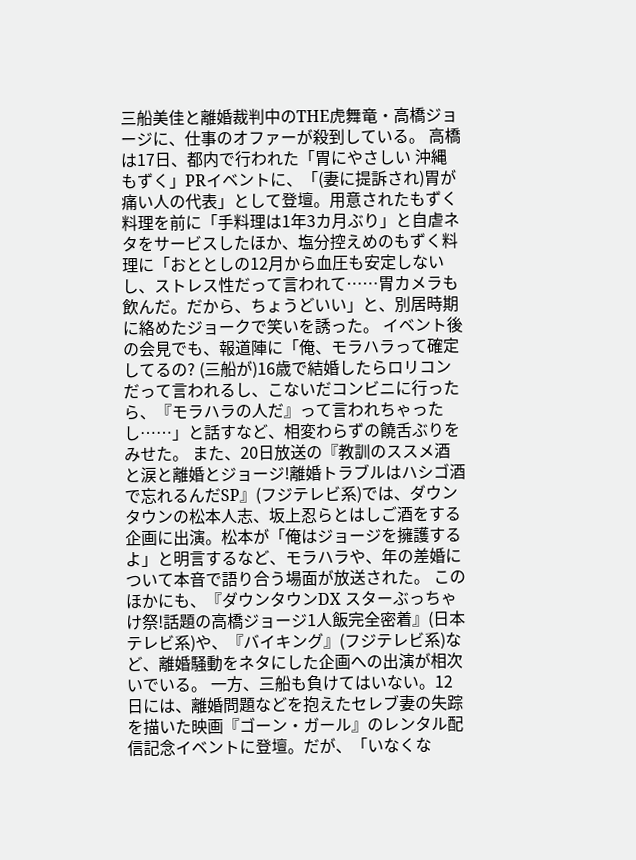三船美佳と離婚裁判中のTHE虎舞竜・高橋ジョージに、仕事のオファーが殺到している。 高橋は17日、都内で行われた「胃にやさしい 沖縄もずく」PRイベントに、「(妻に提訴され)胃が痛い人の代表」として登壇。用意されたもずく料理を前に「手料理は1年3カ月ぶり」と自虐ネタをサービスしたほか、塩分控えめのもずく料理に「おととしの12月から血圧も安定しないし、ストレス性だって言われて……胃カメラも飲んだ。だから、ちょうどいい」と、別居時期に絡めたジョークで笑いを誘った。 イベント後の会見でも、報道陣に「俺、モラハラって確定してるの? (三船が)16歳で結婚したらロリコンだって言われるし、こないだコンビニに行ったら、『モラハラの人だ』って言われちゃったし……」と話すなど、相変わらずの饒舌ぶりをみせた。 また、20日放送の『教訓のススメ酒と涙と離婚とジョージ!離婚トラブルはハシゴ酒で忘れるんだSP』(フジテレビ系)では、ダウンタウンの松本人志、坂上忍らとはしご酒をする企画に出演。松本が「俺はジョージを擁護するよ」と明言するなど、モラハラや、年の差婚について本音で語り合う場面が放送された。 このほかにも、『ダウンタウンDX スターぶっちゃけ祭!話題の高橋ジョージ1人飯完全密着』(日本テレビ系)や、『バイキング』(フジテレビ系)など、離婚騒動をネタにした企画への出演が相次いでいる。 一方、三船も負けてはいない。12日には、離婚問題などを抱えたセレブ妻の失踪を描いた映画『ゴーン・ガール』のレンタル配信記念イベントに登壇。だが、「いなくな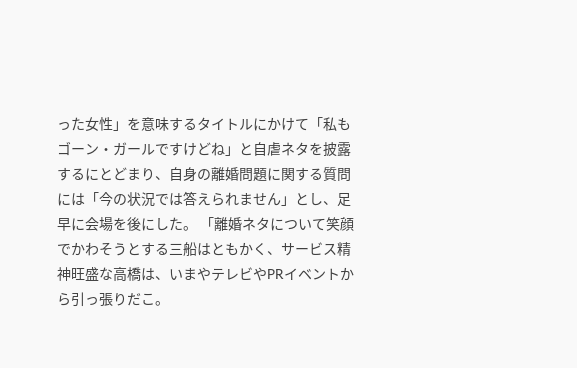った女性」を意味するタイトルにかけて「私もゴーン・ガールですけどね」と自虐ネタを披露するにとどまり、自身の離婚問題に関する質問には「今の状況では答えられません」とし、足早に会場を後にした。 「離婚ネタについて笑顔でかわそうとする三船はともかく、サービス精神旺盛な高橋は、いまやテレビやPRイベントから引っ張りだこ。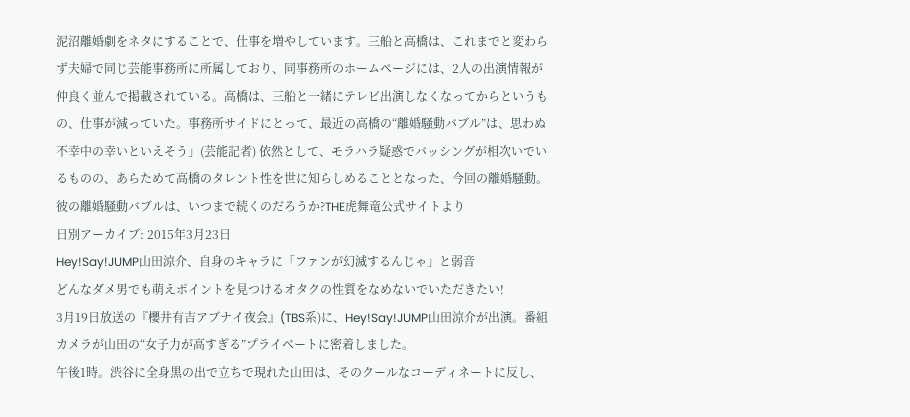泥沼離婚劇をネタにすることで、仕事を増やしています。三船と高橋は、これまでと変わらず夫婦で同じ芸能事務所に所属しており、同事務所のホームページには、2人の出演情報が仲良く並んで掲載されている。高橋は、三船と一緒にテレビ出演しなくなってからというもの、仕事が減っていた。事務所サイドにとって、最近の高橋の“離婚騒動バブル”は、思わぬ不幸中の幸いといえそう」(芸能記者) 依然として、モラハラ疑惑でバッシングが相次いでいるものの、あらためて高橋のタレント性を世に知らしめることとなった、今回の離婚騒動。彼の離婚騒動バブルは、いつまで続くのだろうか?THE虎舞竜公式サイトより
日別アーカイブ: 2015年3月23日
Hey!Say!JUMP山田涼介、自身のキャラに「ファンが幻滅するんじゃ」と弱音
どんなダメ男でも萌えポイントを見つけるオタクの性質をなめないでいただきたい!
3月19日放送の『櫻井有吉アブナイ夜会』(TBS系)に、Hey!Say!JUMP山田涼介が出演。番組カメラが山田の“女子力が高すぎる”プライベートに密着しました。
午後1時。渋谷に全身黒の出で立ちで現れた山田は、そのクールなコーディネートに反し、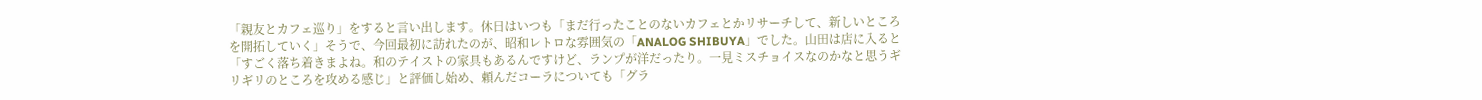「親友とカフェ巡り」をすると言い出します。休日はいつも「まだ行ったことのないカフェとかリサーチして、新しいところを開拓していく」そうで、今回最初に訪れたのが、昭和レトロな雰囲気の「ANALOG SHIBUYA」でした。山田は店に入ると「すごく落ち着きまよね。和のテイストの家具もあるんですけど、ランプが洋だったり。一見ミスチョイスなのかなと思うギリギリのところを攻める感じ」と評価し始め、頼んだコーラについても「グラ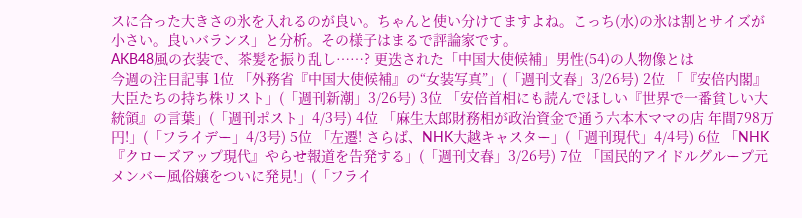スに合った大きさの氷を入れるのが良い。ちゃんと使い分けてますよね。こっち(水)の氷は割とサイズが小さい。良いバランス」と分析。その様子はまるで評論家です。
AKB48風の衣装で、茶髪を振り乱し……? 更迭された「中国大使候補」男性(54)の人物像とは
今週の注目記事 1位 「外務省『中国大使候補』の“女装写真”」(「週刊文春」3/26号) 2位 「『安倍内閣』大臣たちの持ち株リスト」(「週刊新潮」3/26号) 3位 「安倍首相にも読んでほしい『世界で一番貧しい大統領』の言葉」(「週刊ポスト」4/3号) 4位 「麻生太郎財務相が政治資金で通う六本木ママの店 年間798万円!」(「フライデー」4/3号) 5位 「左遷! さらば、NHK大越キャスター」(「週刊現代」4/4号) 6位 「NHK『クローズアップ現代』やらせ報道を告発する」(「週刊文春」3/26号) 7位 「国民的アイドルグループ元メンバー風俗嬢をついに発見!」(「フライ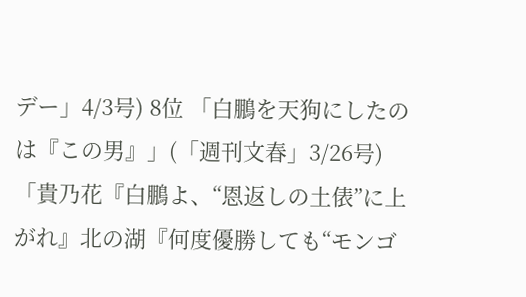デー」4/3号) 8位 「白鵬を天狗にしたのは『この男』」(「週刊文春」3/26号) 「貴乃花『白鵬よ、“恩返しの土俵”に上がれ』北の湖『何度優勝しても“モンゴ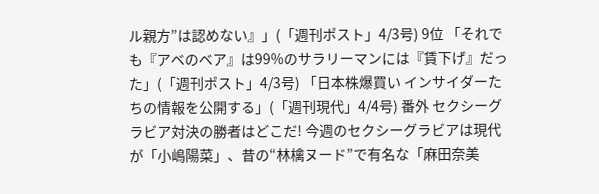ル親方”は認めない』」(「週刊ポスト」4/3号) 9位 「それでも『アベのベア』は99%のサラリーマンには『賃下げ』だった」(「週刊ポスト」4/3号) 「日本株爆買い インサイダーたちの情報を公開する」(「週刊現代」4/4号) 番外 セクシーグラビア対決の勝者はどこだ! 今週のセクシーグラビアは現代が「小嶋陽菜」、昔の“林檎ヌード”で有名な「麻田奈美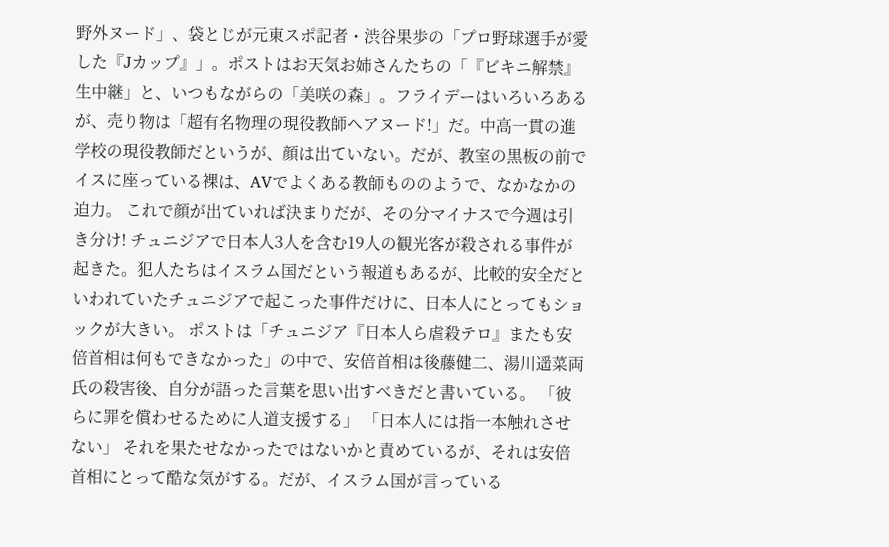野外ヌード」、袋とじが元東スポ記者・渋谷果歩の「プロ野球選手が愛した『Jカップ』」。ポストはお天気お姉さんたちの「『ビキニ解禁』生中継」と、いつもながらの「美咲の森」。フライデーはいろいろあるが、売り物は「超有名物理の現役教師ヘアヌード!」だ。中高一貫の進学校の現役教師だというが、顔は出ていない。だが、教室の黒板の前でイスに座っている裸は、AVでよくある教師もののようで、なかなかの迫力。 これで顔が出ていれば決まりだが、その分マイナスで今週は引き分け! チュニジアで日本人3人を含む19人の観光客が殺される事件が起きた。犯人たちはイスラム国だという報道もあるが、比較的安全だといわれていたチュニジアで起こった事件だけに、日本人にとってもショックが大きい。 ポストは「チュニジア『日本人ら虐殺テロ』またも安倍首相は何もできなかった」の中で、安倍首相は後藤健二、湯川遥菜両氏の殺害後、自分が語った言葉を思い出すべきだと書いている。 「彼らに罪を償わせるために人道支援する」 「日本人には指一本触れさせない」 それを果たせなかったではないかと責めているが、それは安倍首相にとって酷な気がする。だが、イスラム国が言っている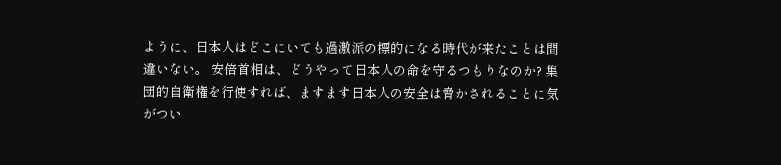ように、日本人はどこにいても過激派の標的になる時代が来たことは間違いない。 安倍首相は、どうやって日本人の命を守るつもりなのか? 集団的自衛権を行使すれば、ますます日本人の安全は脅かされることに気がつい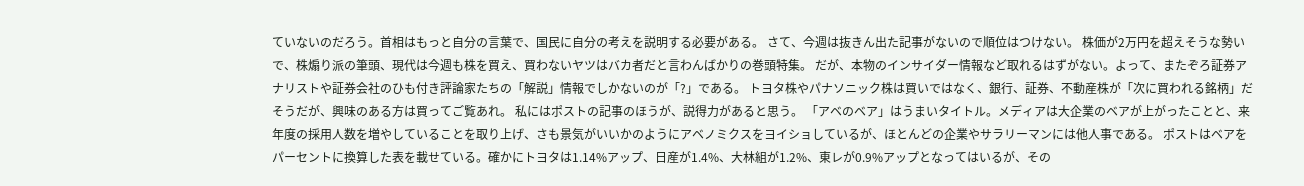ていないのだろう。首相はもっと自分の言葉で、国民に自分の考えを説明する必要がある。 さて、今週は抜きん出た記事がないので順位はつけない。 株価が2万円を超えそうな勢いで、株煽り派の筆頭、現代は今週も株を買え、買わないヤツはバカ者だと言わんばかりの巻頭特集。 だが、本物のインサイダー情報など取れるはずがない。よって、またぞろ証券アナリストや証券会社のひも付き評論家たちの「解説」情報でしかないのが「?」である。 トヨタ株やパナソニック株は買いではなく、銀行、証券、不動産株が「次に買われる銘柄」だそうだが、興味のある方は買ってご覧あれ。 私にはポストの記事のほうが、説得力があると思う。 「アベのベア」はうまいタイトル。メディアは大企業のベアが上がったことと、来年度の採用人数を増やしていることを取り上げ、さも景気がいいかのようにアベノミクスをヨイショしているが、ほとんどの企業やサラリーマンには他人事である。 ポストはベアをパーセントに換算した表を載せている。確かにトヨタは1.14%アップ、日産が1.4%、大林組が1.2%、東レが0.9%アップとなってはいるが、その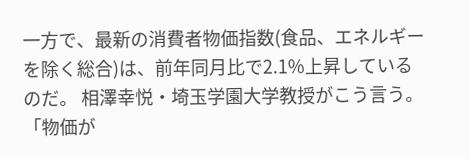一方で、最新の消費者物価指数(食品、エネルギーを除く総合)は、前年同月比で2.1%上昇しているのだ。 相澤幸悦・埼玉学園大学教授がこう言う。 「物価が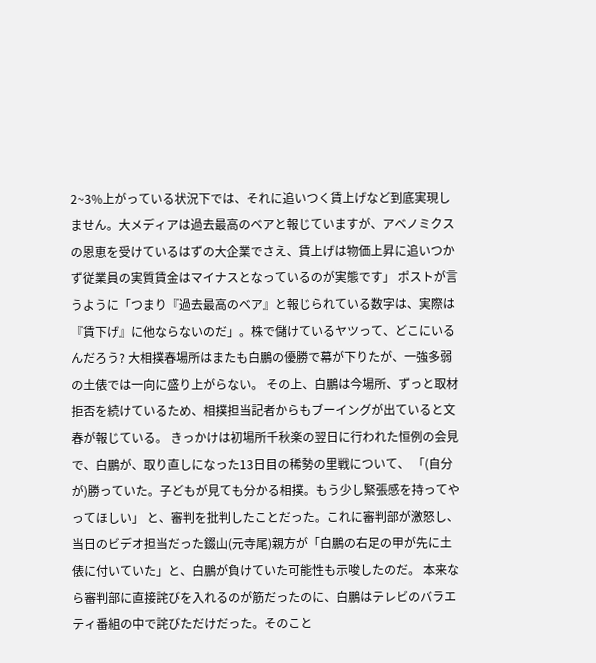2~3%上がっている状況下では、それに追いつく賃上げなど到底実現しません。大メディアは過去最高のベアと報じていますが、アベノミクスの恩恵を受けているはずの大企業でさえ、賃上げは物価上昇に追いつかず従業員の実質賃金はマイナスとなっているのが実態です」 ポストが言うように「つまり『過去最高のベア』と報じられている数字は、実際は『賃下げ』に他ならないのだ」。株で儲けているヤツって、どこにいるんだろう? 大相撲春場所はまたも白鵬の優勝で幕が下りたが、一強多弱の土俵では一向に盛り上がらない。 その上、白鵬は今場所、ずっと取材拒否を続けているため、相撲担当記者からもブーイングが出ていると文春が報じている。 きっかけは初場所千秋楽の翌日に行われた恒例の会見で、白鵬が、取り直しになった13日目の稀勢の里戦について、 「(自分が)勝っていた。子どもが見ても分かる相撲。もう少し緊張感を持ってやってほしい」 と、審判を批判したことだった。これに審判部が激怒し、当日のビデオ担当だった錣山(元寺尾)親方が「白鵬の右足の甲が先に土俵に付いていた」と、白鵬が負けていた可能性も示唆したのだ。 本来なら審判部に直接詫びを入れるのが筋だったのに、白鵬はテレビのバラエティ番組の中で詫びただけだった。そのこと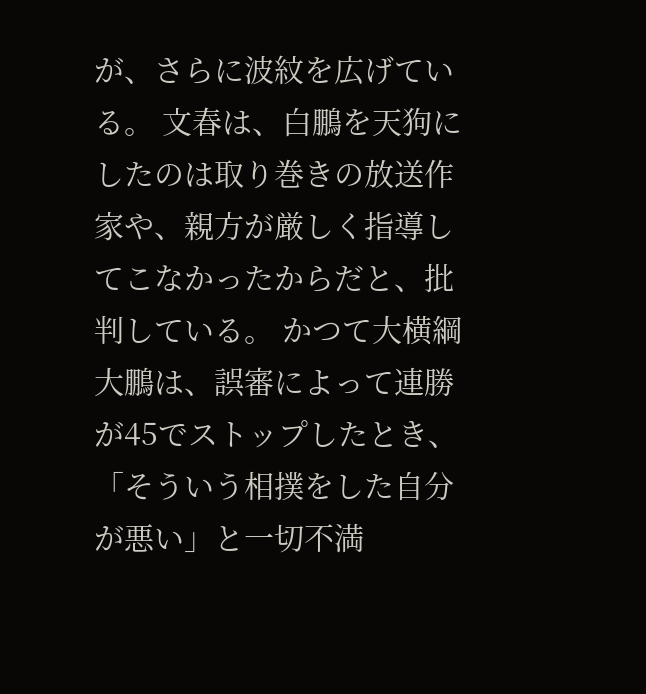が、さらに波紋を広げている。 文春は、白鵬を天狗にしたのは取り巻きの放送作家や、親方が厳しく指導してこなかったからだと、批判している。 かつて大横綱大鵬は、誤審によって連勝が45でストップしたとき、「そういう相撲をした自分が悪い」と一切不満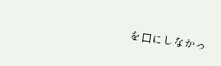を口にしなかっ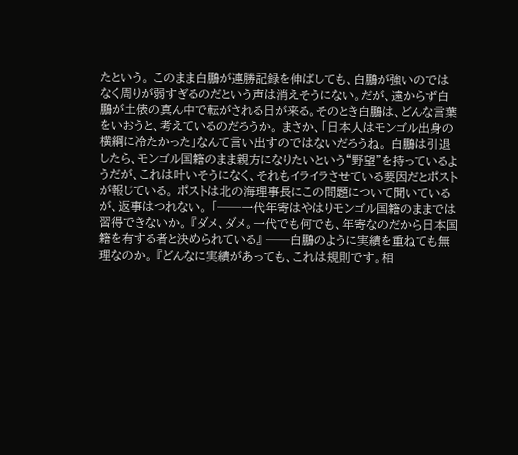たという。 このまま白鵬が連勝記録を伸ばしても、白鵬が強いのではなく周りが弱すぎるのだという声は消えそうにない。だが、遠からず白鵬が土俵の真ん中で転がされる日が来る。そのとき白鵬は、どんな言葉をいおうと、考えているのだろうか。 まさか、「日本人はモンゴル出身の横綱に冷たかった」なんて言い出すのではないだろうね。 白鵬は引退したら、モンゴル国籍のまま親方になりたいという“野望”を持っているようだが、これは叶いそうになく、それもイライラさせている要因だとポストが報じている。 ポストは北の海理事長にこの問題について聞いているが、返事はつれない。 「──一代年寄はやはりモンゴル国籍のままでは習得できないか。 『ダメ、ダメ。一代でも何でも、年寄なのだから日本国籍を有する者と決められている』 ──白鵬のように実績を重ねても無理なのか。 『どんなに実績があっても、これは規則です。相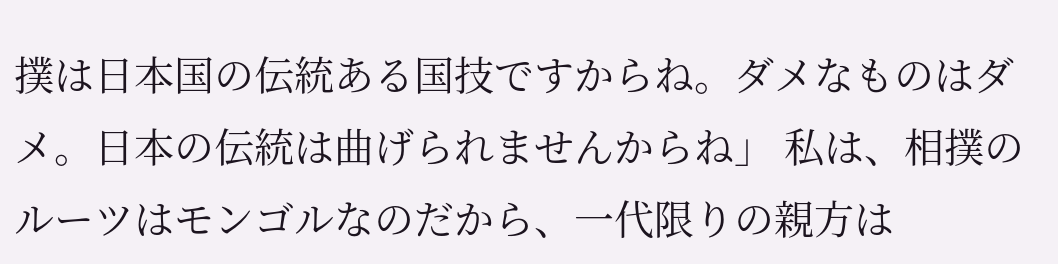撲は日本国の伝統ある国技ですからね。ダメなものはダメ。日本の伝統は曲げられませんからね」 私は、相撲のルーツはモンゴルなのだから、一代限りの親方は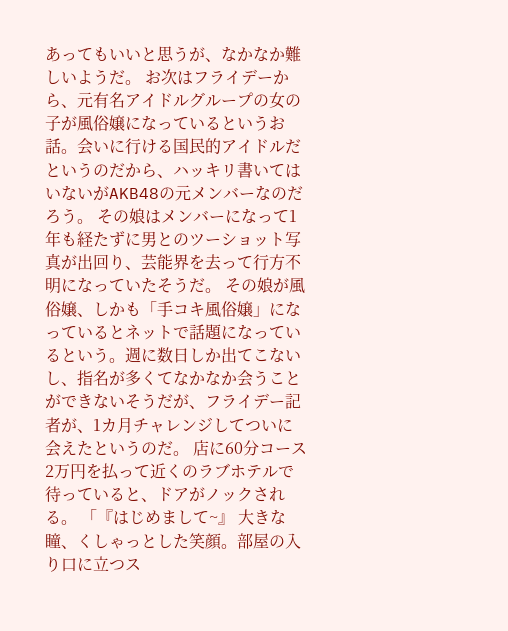あってもいいと思うが、なかなか難しいようだ。 お次はフライデーから、元有名アイドルグループの女の子が風俗嬢になっているというお話。会いに行ける国民的アイドルだというのだから、ハッキリ書いてはいないがAKB48の元メンバーなのだろう。 その娘はメンバーになって1年も経たずに男とのツーショット写真が出回り、芸能界を去って行方不明になっていたそうだ。 その娘が風俗嬢、しかも「手コキ風俗嬢」になっているとネットで話題になっているという。週に数日しか出てこないし、指名が多くてなかなか会うことができないそうだが、フライデー記者が、1カ月チャレンジしてついに会えたというのだ。 店に60分コース2万円を払って近くのラブホテルで待っていると、ドアがノックされる。 「『はじめまして~』 大きな瞳、くしゃっとした笑顔。部屋の入り口に立つス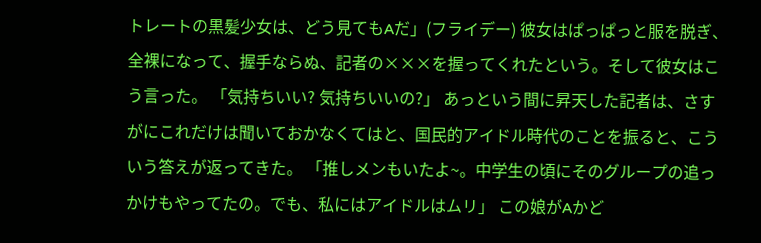トレートの黒髪少女は、どう見てもAだ」(フライデー) 彼女はぱっぱっと服を脱ぎ、全裸になって、握手ならぬ、記者の×××を握ってくれたという。そして彼女はこう言った。 「気持ちいい? 気持ちいいの?」 あっという間に昇天した記者は、さすがにこれだけは聞いておかなくてはと、国民的アイドル時代のことを振ると、こういう答えが返ってきた。 「推しメンもいたよ~。中学生の頃にそのグループの追っかけもやってたの。でも、私にはアイドルはムリ」 この娘がAかど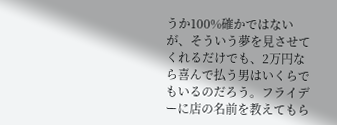うか100%確かではないが、そういう夢を見させてくれるだけでも、2万円なら喜んで払う男はいくらでもいるのだろう。フライデーに店の名前を教えてもら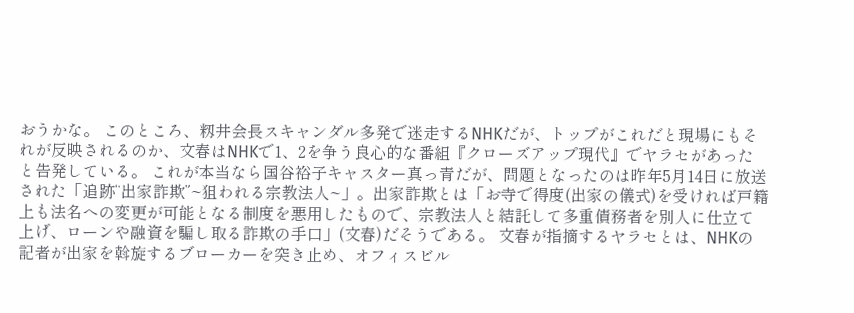おうかな。 このところ、籾井会長スキャンダル多発で迷走するNHKだが、トップがこれだと現場にもそれが反映されるのか、文春はNHKで1、2を争う良心的な番組『クローズアップ現代』でヤラセがあったと告発している。 これが本当なら国谷裕子キャスター真っ青だが、問題となったのは昨年5月14日に放送された「追跡“出家詐欺”~狙われる宗教法人~」。出家詐欺とは「お寺で得度(出家の儀式)を受ければ戸籍上も法名への変更が可能となる制度を悪用したもので、宗教法人と結託して多重債務者を別人に仕立て上げ、ローンや融資を騙し取る詐欺の手口」(文春)だそうである。 文春が指摘するヤラセとは、NHKの記者が出家を斡旋するブローカーを突き止め、オフィスビル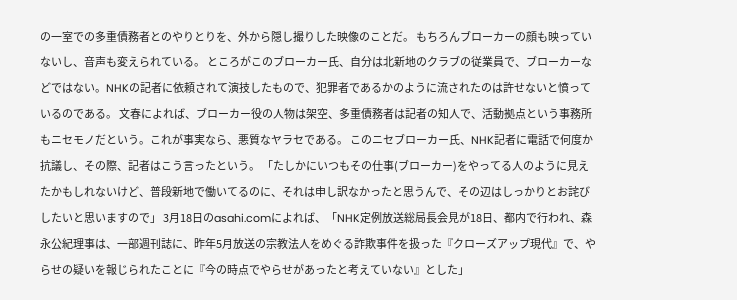の一室での多重債務者とのやりとりを、外から隠し撮りした映像のことだ。 もちろんブローカーの顔も映っていないし、音声も変えられている。 ところがこのブローカー氏、自分は北新地のクラブの従業員で、ブローカーなどではない。NHKの記者に依頼されて演技したもので、犯罪者であるかのように流されたのは許せないと憤っているのである。 文春によれば、ブローカー役の人物は架空、多重債務者は記者の知人で、活動拠点という事務所もニセモノだという。これが事実なら、悪質なヤラセである。 このニセブローカー氏、NHK記者に電話で何度か抗議し、その際、記者はこう言ったという。 「たしかにいつもその仕事(ブローカー)をやってる人のように見えたかもしれないけど、普段新地で働いてるのに、それは申し訳なかったと思うんで、その辺はしっかりとお詫びしたいと思いますので」 3月18日のasahi.comによれば、「NHK定例放送総局長会見が18日、都内で行われ、森永公紀理事は、一部週刊誌に、昨年5月放送の宗教法人をめぐる詐欺事件を扱った『クローズアップ現代』で、やらせの疑いを報じられたことに『今の時点でやらせがあったと考えていない』とした」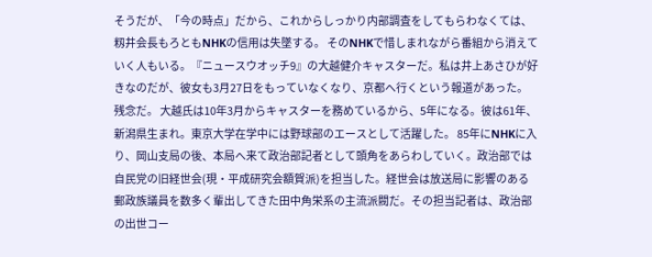そうだが、「今の時点」だから、これからしっかり内部調査をしてもらわなくては、籾井会長もろともNHKの信用は失墜する。 そのNHKで惜しまれながら番組から消えていく人もいる。『ニュースウオッチ9』の大越健介キャスターだ。私は井上あさひが好きなのだが、彼女も3月27日をもっていなくなり、京都へ行くという報道があった。残念だ。 大越氏は10年3月からキャスターを務めているから、5年になる。彼は61年、新潟県生まれ。東京大学在学中には野球部のエースとして活躍した。 85年にNHKに入り、岡山支局の後、本局へ来て政治部記者として頭角をあらわしていく。政治部では自民党の旧経世会(現・平成研究会額賀派)を担当した。経世会は放送局に影響のある郵政族議員を数多く輩出してきた田中角栄系の主流派閥だ。その担当記者は、政治部の出世コー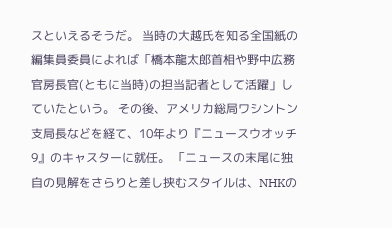スといえるそうだ。 当時の大越氏を知る全国紙の編集員委員によれば「橋本龍太郎首相や野中広務官房長官(ともに当時)の担当記者として活躍」していたという。 その後、アメリカ総局ワシントン支局長などを経て、10年より『ニュースウオッチ9』のキャスターに就任。 「ニュースの末尾に独自の見解をさらりと差し挟むスタイルは、NHKの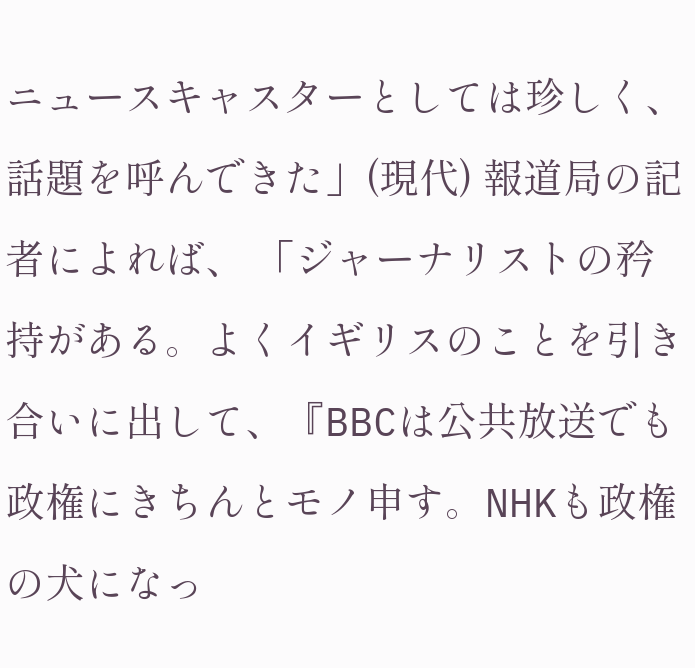ニュースキャスターとしては珍しく、話題を呼んできた」(現代) 報道局の記者によれば、 「ジャーナリストの矜持がある。よくイギリスのことを引き合いに出して、『BBCは公共放送でも政権にきちんとモノ申す。NHKも政権の犬になっ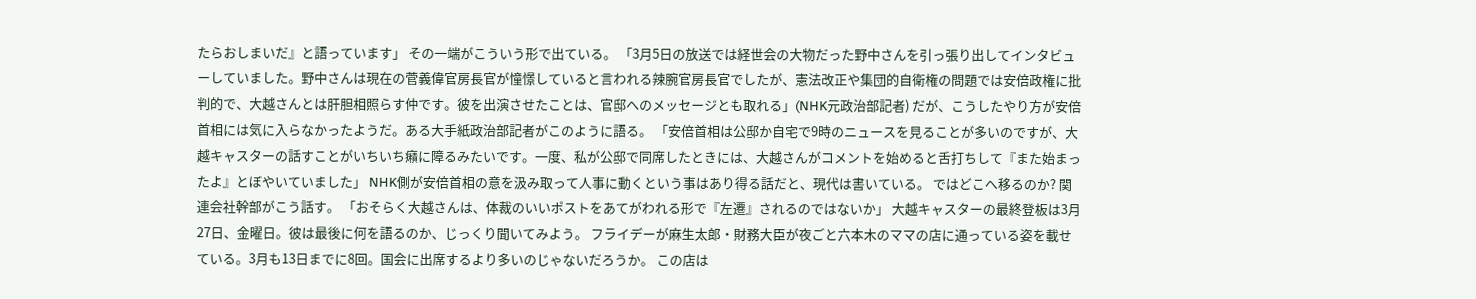たらおしまいだ』と語っています」 その一端がこういう形で出ている。 「3月5日の放送では経世会の大物だった野中さんを引っ張り出してインタビューしていました。野中さんは現在の菅義偉官房長官が憧憬していると言われる辣腕官房長官でしたが、憲法改正や集団的自衛権の問題では安倍政権に批判的で、大越さんとは肝胆相照らす仲です。彼を出演させたことは、官邸へのメッセージとも取れる」(NHK元政治部記者) だが、こうしたやり方が安倍首相には気に入らなかったようだ。ある大手紙政治部記者がこのように語る。 「安倍首相は公邸か自宅で9時のニュースを見ることが多いのですが、大越キャスターの話すことがいちいち癪に障るみたいです。一度、私が公邸で同席したときには、大越さんがコメントを始めると舌打ちして『また始まったよ』とぼやいていました」 NHK側が安倍首相の意を汲み取って人事に動くという事はあり得る話だと、現代は書いている。 ではどこへ移るのか? 関連会社幹部がこう話す。 「おそらく大越さんは、体裁のいいポストをあてがわれる形で『左遷』されるのではないか」 大越キャスターの最終登板は3月27日、金曜日。彼は最後に何を語るのか、じっくり聞いてみよう。 フライデーが麻生太郎・財務大臣が夜ごと六本木のママの店に通っている姿を載せている。3月も13日までに8回。国会に出席するより多いのじゃないだろうか。 この店は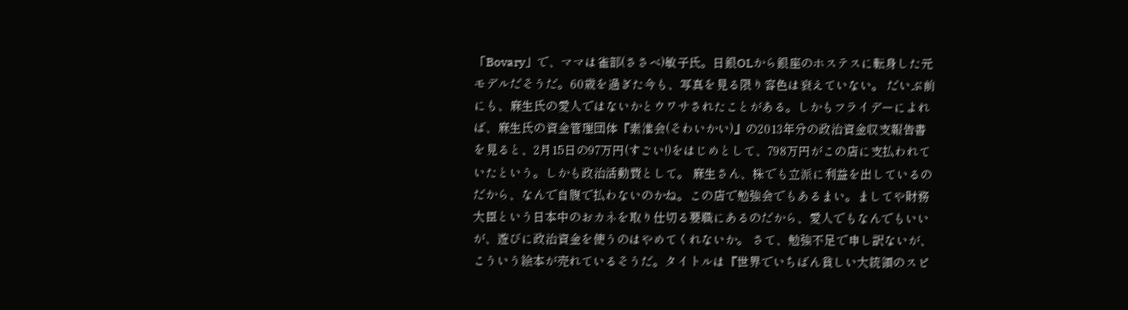「Bovary」で、ママは雀部(ささべ)敏子氏。日銀OLから銀座のホステスに転身した元モデルだそうだ。60歳を過ぎた今も、写真を見る限り容色は衰えていない。 だいぶ前にも、麻生氏の愛人ではないかとウワサされたことがある。しかもフライデーによれば、麻生氏の資金管理団体『素淮会(そわいかい)』の2013年分の政治資金収支報告書を見ると、2月15日の97万円(すごい!)をはじめとして、798万円がこの店に支払われていたという。しかも政治活動費として。 麻生さん、株でも立派に利益を出しているのだから、なんで自腹で払わないのかね。この店で勉強会でもあるまい。ましてや財務大臣という日本中のおカネを取り仕切る要職にあるのだから、愛人でもなんでもいいが、遊びに政治資金を使うのはやめてくれないか。 さて、勉強不足で申し訳ないが、こういう絵本が売れているそうだ。タイトルは『世界でいちばん貧しい大統領のスピ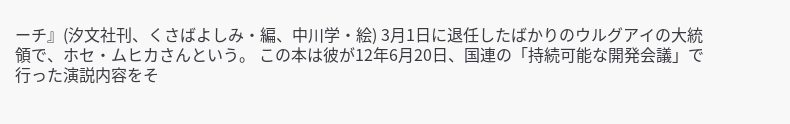ーチ』(汐文社刊、くさばよしみ・編、中川学・絵) 3月1日に退任したばかりのウルグアイの大統領で、ホセ・ムヒカさんという。 この本は彼が12年6月20日、国連の「持続可能な開発会議」で行った演説内容をそ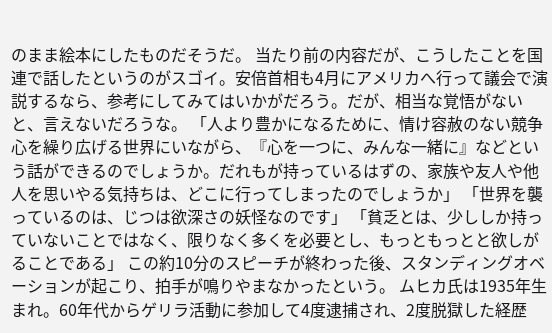のまま絵本にしたものだそうだ。 当たり前の内容だが、こうしたことを国連で話したというのがスゴイ。安倍首相も4月にアメリカへ行って議会で演説するなら、参考にしてみてはいかがだろう。だが、相当な覚悟がないと、言えないだろうな。 「人より豊かになるために、情け容赦のない競争心を繰り広げる世界にいながら、『心を一つに、みんな一緒に』などという話ができるのでしょうか。だれもが持っているはずの、家族や友人や他人を思いやる気持ちは、どこに行ってしまったのでしょうか」 「世界を襲っているのは、じつは欲深さの妖怪なのです」 「貧乏とは、少ししか持っていないことではなく、限りなく多くを必要とし、もっともっとと欲しがることである」 この約10分のスピーチが終わった後、スタンディングオベーションが起こり、拍手が鳴りやまなかったという。 ムヒカ氏は1935年生まれ。60年代からゲリラ活動に参加して4度逮捕され、2度脱獄した経歴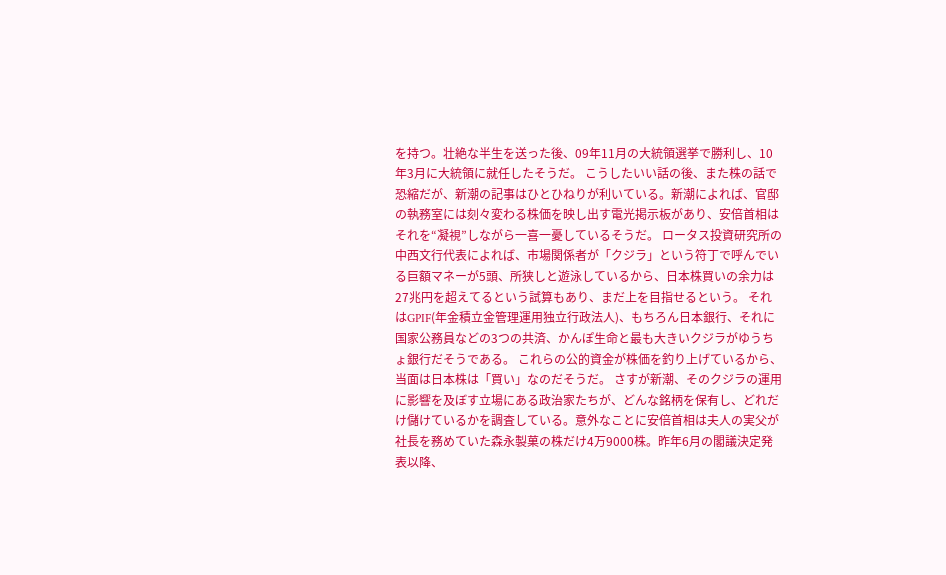を持つ。壮絶な半生を送った後、09年11月の大統領選挙で勝利し、10年3月に大統領に就任したそうだ。 こうしたいい話の後、また株の話で恐縮だが、新潮の記事はひとひねりが利いている。新潮によれば、官邸の執務室には刻々変わる株価を映し出す電光掲示板があり、安倍首相はそれを“凝視”しながら一喜一憂しているそうだ。 ロータス投資研究所の中西文行代表によれば、市場関係者が「クジラ」という符丁で呼んでいる巨額マネーが5頭、所狭しと遊泳しているから、日本株買いの余力は27兆円を超えてるという試算もあり、まだ上を目指せるという。 それはGPIF(年金積立金管理運用独立行政法人)、もちろん日本銀行、それに国家公務員などの3つの共済、かんぽ生命と最も大きいクジラがゆうちょ銀行だそうである。 これらの公的資金が株価を釣り上げているから、当面は日本株は「買い」なのだそうだ。 さすが新潮、そのクジラの運用に影響を及ぼす立場にある政治家たちが、どんな銘柄を保有し、どれだけ儲けているかを調査している。意外なことに安倍首相は夫人の実父が社長を務めていた森永製菓の株だけ4万9000株。昨年6月の閣議決定発表以降、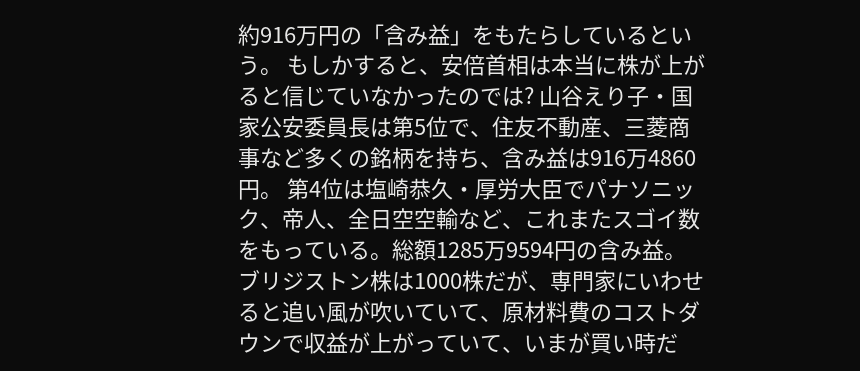約916万円の「含み益」をもたらしているという。 もしかすると、安倍首相は本当に株が上がると信じていなかったのでは? 山谷えり子・国家公安委員長は第5位で、住友不動産、三菱商事など多くの銘柄を持ち、含み益は916万4860円。 第4位は塩崎恭久・厚労大臣でパナソニック、帝人、全日空空輸など、これまたスゴイ数をもっている。総額1285万9594円の含み益。 ブリジストン株は1000株だが、専門家にいわせると追い風が吹いていて、原材料費のコストダウンで収益が上がっていて、いまが買い時だ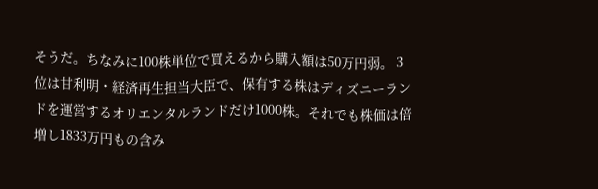そうだ。ちなみに100株単位で買えるから購入額は50万円弱。 3位は甘利明・経済再生担当大臣で、保有する株はディズニーランドを運営するオリエンタルランドだけ1000株。それでも株価は倍増し1833万円もの含み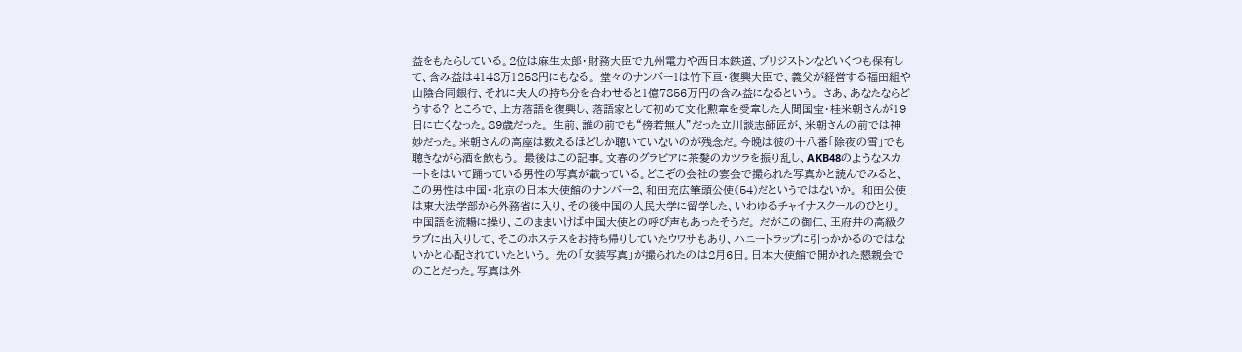益をもたらしている。2位は麻生太郎・財務大臣で九州電力や西日本鉄道、ブリジストンなどいくつも保有して、含み益は4148万1258円にもなる。 堂々のナンバー1は竹下亘・復興大臣で、義父が経営する福田組や山陰合同銀行、それに夫人の持ち分を合わせると1億7856万円の含み益になるという。 さあ、あなたならどうする? ところで、上方落語を復興し、落語家として初めて文化勲章を受章した人間国宝・桂米朝さんが19日に亡くなった。89歳だった。 生前、誰の前でも“傍若無人”だった立川談志師匠が、米朝さんの前では神妙だった。米朝さんの高座は数えるほどしか聴いていないのが残念だ。今晩は彼の十八番「除夜の雪」でも聴きながら酒を飲もう。 最後はこの記事。文春のグラビアに茶髪のカツラを振り乱し、AKB48のようなスカートをはいて踊っている男性の写真が載っている。どこぞの会社の宴会で撮られた写真かと読んでみると、この男性は中国・北京の日本大使館のナンバー2、和田充広筆頭公使(54)だというではないか。 和田公使は東大法学部から外務省に入り、その後中国の人民大学に留学した、いわゆるチャイナスクールのひとり。中国語を流暢に操り、このままいけば中国大使との呼び声もあったそうだ。 だがこの御仁、王府井の高級クラブに出入りして、そこのホステスをお持ち帰りしていたウワサもあり、ハニートラップに引っかかるのではないかと心配されていたという。 先の「女装写真」が撮られたのは2月6日。日本大使館で開かれた懇親会でのことだった。写真は外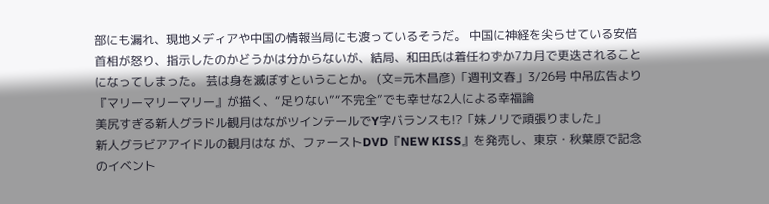部にも漏れ、現地メディアや中国の情報当局にも渡っているそうだ。 中国に神経を尖らせている安倍首相が怒り、指示したのかどうかは分からないが、結局、和田氏は着任わずか7カ月で更迭されることになってしまった。 芸は身を滅ぼすということか。 (文=元木昌彦)「週刊文春」3/26号 中吊広告より
『マリーマリーマリー』が描く、“足りない”“不完全”でも幸せな2人による幸福論
美尻すぎる新人グラドル観月はながツインテールでY字バランスも!?「妹ノリで頑張りました」
新人グラビアアイドルの観月はな が、ファーストDVD『NEW KISS』を発売し、東京・秋葉原で記念のイベント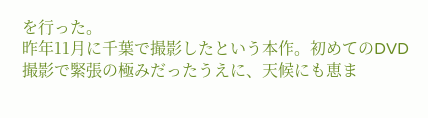を行った。
昨年11月に千葉で撮影したという本作。初めてのDVD撮影で緊張の極みだったうえに、天候にも恵ま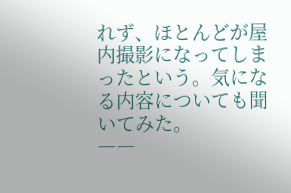れず、ほとんどが屋内撮影になってしまったという。気になる内容についても聞いてみた。
――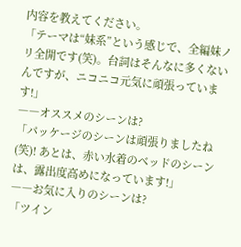内容を教えてください。
「テーマは“妹系”という感じで、全編妹ノリ全開です(笑)。台詞はそんなに多くないんですが、ニコニコ元気に頑張っています!」
――オススメのシーンは?
「パッケージのシーンは頑張りましたね(笑)! あとは、赤い水着のベッドのシーンは、露出度高めになっています!」
――お気に入りのシーンは?
「ツイン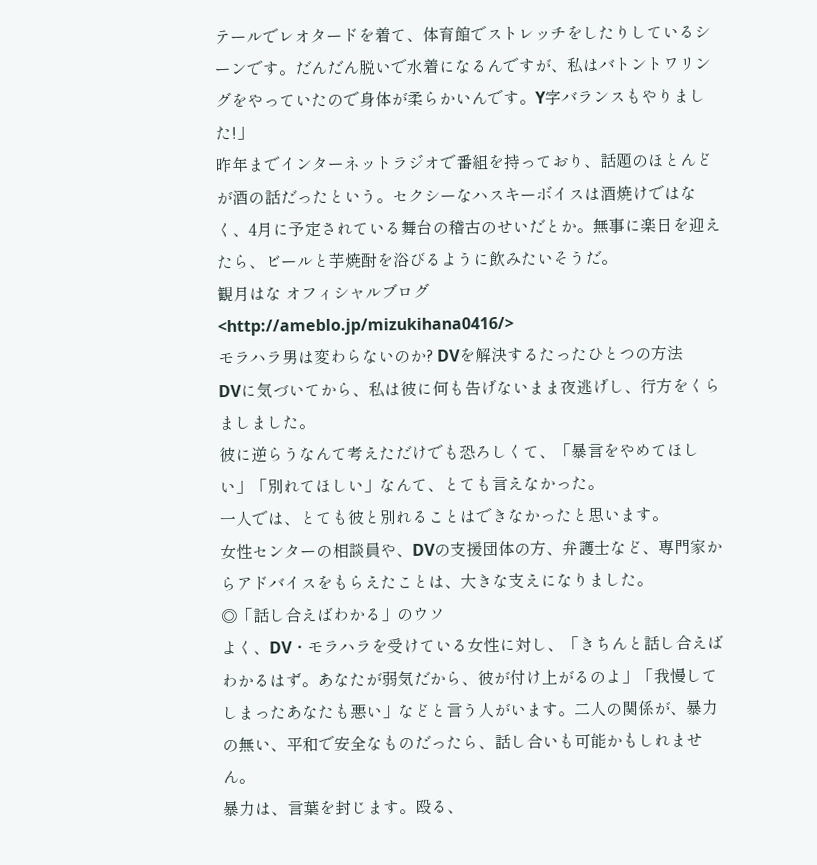テールでレオタードを着て、体育館でストレッチをしたりしているシーンです。だんだん脱いで水着になるんですが、私はバトントワリングをやっていたので身体が柔らかいんです。Y字バランスもやりました!」
昨年までインターネットラジオで番組を持っており、話題のほとんどが酒の話だったという。セクシーなハスキーボイスは酒焼けではなく、4月に予定されている舞台の稽古のせいだとか。無事に楽日を迎えたら、ビールと芋焼酎を浴びるように飲みたいそうだ。
観月はな オフィシャルブログ
<http://ameblo.jp/mizukihana0416/>
モラハラ男は変わらないのか? DVを解決するたったひとつの方法
DVに気づいてから、私は彼に何も告げないまま夜逃げし、行方をくらましました。
彼に逆らうなんて考えただけでも恐ろしくて、「暴言をやめてほしい」「別れてほしい」なんて、とても言えなかった。
一人では、とても彼と別れることはできなかったと思います。
女性センターの相談員や、DVの支援団体の方、弁護士など、専門家からアドバイスをもらえたことは、大きな支えになりました。
◎「話し合えばわかる」のウソ
よく、DV・モラハラを受けている女性に対し、「きちんと話し合えばわかるはず。あなたが弱気だから、彼が付け上がるのよ」「我慢してしまったあなたも悪い」などと言う人がいます。二人の関係が、暴力の無い、平和で安全なものだったら、話し合いも可能かもしれません。
暴力は、言葉を封じます。殴る、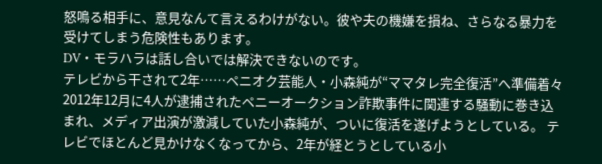怒鳴る相手に、意見なんて言えるわけがない。彼や夫の機嫌を損ね、さらなる暴力を受けてしまう危険性もあります。
DV・モラハラは話し合いでは解決できないのです。
テレビから干されて2年……ペニオク芸能人・小森純が“ママタレ完全復活”へ準備着々
2012年12月に4人が逮捕されたペニーオークション詐欺事件に関連する騒動に巻き込まれ、メディア出演が激減していた小森純が、ついに復活を遂げようとしている。 テレビでほとんど見かけなくなってから、2年が経とうとしている小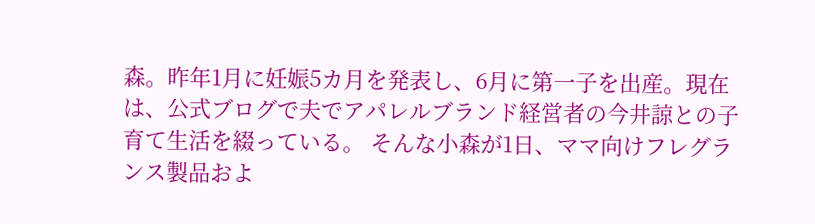森。昨年1月に妊娠5カ月を発表し、6月に第一子を出産。現在は、公式ブログで夫でアパレルブランド経営者の今井諒との子育て生活を綴っている。 そんな小森が1日、ママ向けフレグランス製品およ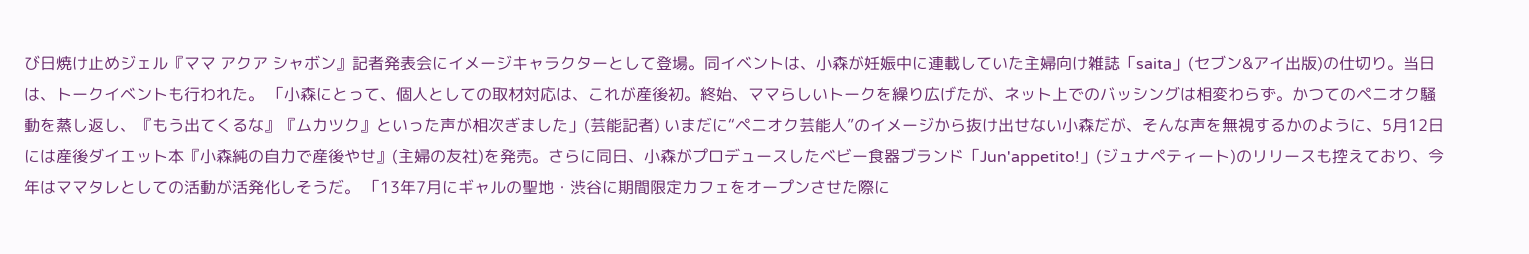び日焼け止めジェル『ママ アクア シャボン』記者発表会にイメージキャラクターとして登場。同イベントは、小森が妊娠中に連載していた主婦向け雑誌「saita」(セブン&アイ出版)の仕切り。当日は、トークイベントも行われた。 「小森にとって、個人としての取材対応は、これが産後初。終始、ママらしいトークを繰り広げたが、ネット上でのバッシングは相変わらず。かつてのペニオク騒動を蒸し返し、『もう出てくるな』『ムカツク』といった声が相次ぎました」(芸能記者) いまだに“ペニオク芸能人”のイメージから抜け出せない小森だが、そんな声を無視するかのように、5月12日には産後ダイエット本『小森純の自力で産後やせ』(主婦の友社)を発売。さらに同日、小森がプロデュースしたベビー食器ブランド「Jun'appetito!」(ジュナペティート)のリリースも控えており、今年はママタレとしての活動が活発化しそうだ。 「13年7月にギャルの聖地・渋谷に期間限定カフェをオープンさせた際に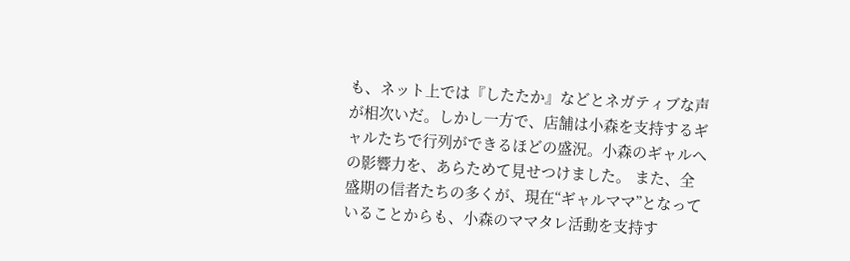も、ネット上では『したたか』などとネガティブな声が相次いだ。しかし一方で、店舗は小森を支持するギャルたちで行列ができるほどの盛況。小森のギャルへの影響力を、あらためて見せつけました。 また、全盛期の信者たちの多くが、現在“ギャルママ”となっていることからも、小森のママタレ活動を支持す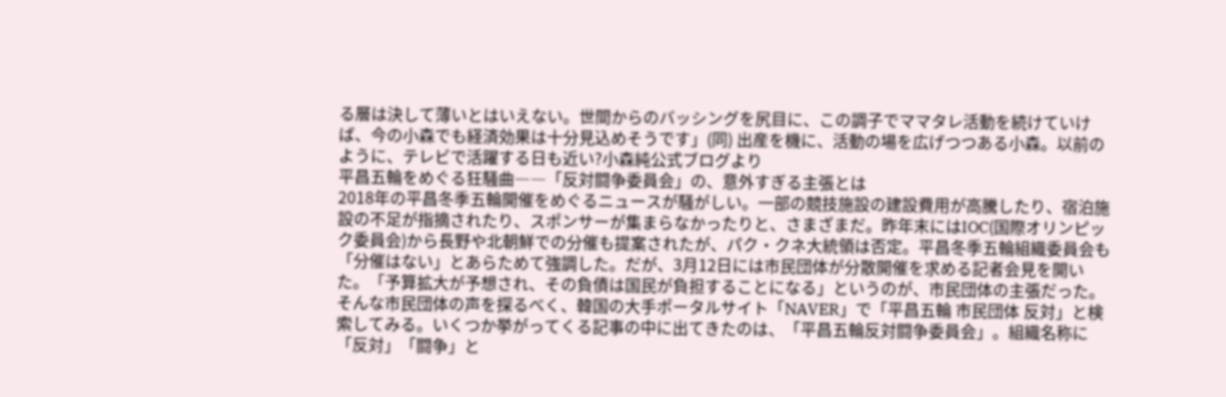る層は決して薄いとはいえない。世間からのバッシングを尻目に、この調子でママタレ活動を続けていけば、今の小森でも経済効果は十分見込めそうです」(同) 出産を機に、活動の場を広げつつある小森。以前のように、テレビで活躍する日も近い?小森純公式ブログより
平昌五輪をめぐる狂騒曲――「反対闘争委員会」の、意外すぎる主張とは
2018年の平昌冬季五輪開催をめぐるニュースが騒がしい。一部の競技施設の建設費用が高騰したり、宿泊施設の不足が指摘されたり、スポンサーが集まらなかったりと、さまざまだ。昨年末にはIOC(国際オリンピック委員会)から長野や北朝鮮での分催も提案されたが、パク・クネ大統領は否定。平昌冬季五輪組織委員会も「分催はない」とあらためて強調した。だが、3月12日には市民団体が分散開催を求める記者会見を開いた。「予算拡大が予想され、その負債は国民が負担することになる」というのが、市民団体の主張だった。 そんな市民団体の声を探るべく、韓国の大手ポータルサイト「NAVER」で「平昌五輪 市民団体 反対」と検索してみる。いくつか挙がってくる記事の中に出てきたのは、「平昌五輪反対闘争委員会」。組織名称に「反対」「闘争」と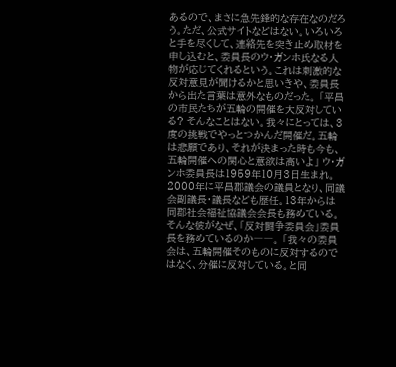あるので、まさに急先鋒的な存在なのだろう。ただ、公式サイトなどはない。いろいろと手を尽くして、連絡先を突き止め取材を申し込むと、委員長のウ・ガンホ氏なる人物が応じてくれるという。これは刺激的な反対意見が聞けるかと思いきや、委員長から出た言葉は意外なものだった。 「平昌の市民たちが五輪の開催を大反対している? そんなことはない。我々にとっては、3度の挑戦でやっとつかんだ開催だ。五輪は悲願であり、それが決まった時も今も、五輪開催への関心と意欲は高いよ」 ウ・ガンホ委員長は1959年10月3日生まれ。2000年に平昌郡議会の議員となり、同議会副議長・議長なども歴任。13年からは同郡社会福祉協議会会長も務めている。そんな彼がなぜ、「反対闘争委員会」委員長を務めているのか――。 「我々の委員会は、五輪開催そのものに反対するのではなく、分催に反対している。と同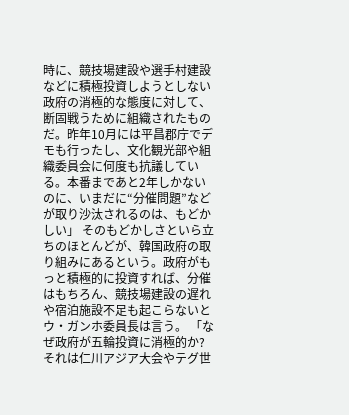時に、競技場建設や選手村建設などに積極投資しようとしない政府の消極的な態度に対して、断固戦うために組織されたものだ。昨年10月には平昌郡庁でデモも行ったし、文化観光部や組織委員会に何度も抗議している。本番まであと2年しかないのに、いまだに“分催問題”などが取り沙汰されるのは、もどかしい」 そのもどかしさといら立ちのほとんどが、韓国政府の取り組みにあるという。政府がもっと積極的に投資すれば、分催はもちろん、競技場建設の遅れや宿泊施設不足も起こらないとウ・ガンホ委員長は言う。 「なぜ政府が五輪投資に消極的か? それは仁川アジア大会やテグ世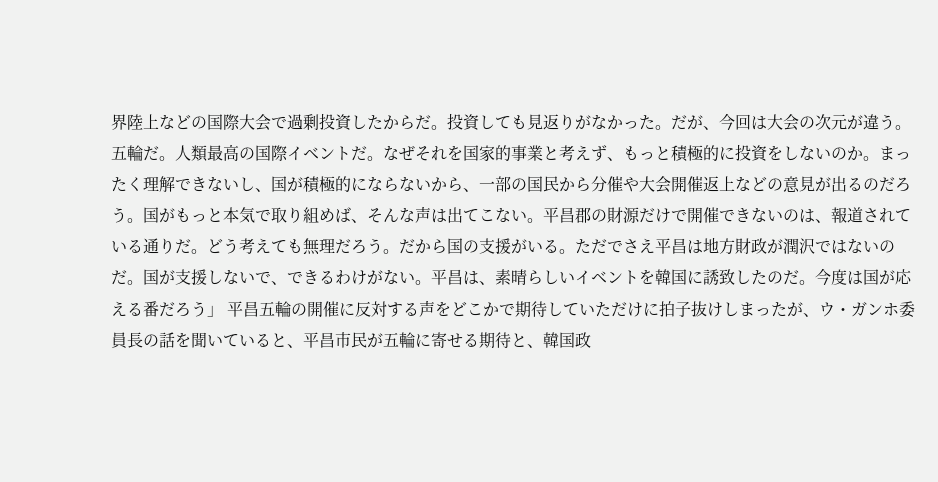界陸上などの国際大会で過剰投資したからだ。投資しても見返りがなかった。だが、今回は大会の次元が違う。五輪だ。人類最高の国際イベントだ。なぜそれを国家的事業と考えず、もっと積極的に投資をしないのか。まったく理解できないし、国が積極的にならないから、一部の国民から分催や大会開催返上などの意見が出るのだろう。国がもっと本気で取り組めば、そんな声は出てこない。平昌郡の財源だけで開催できないのは、報道されている通りだ。どう考えても無理だろう。だから国の支援がいる。ただでさえ平昌は地方財政が潤沢ではないのだ。国が支援しないで、できるわけがない。平昌は、素晴らしいイベントを韓国に誘致したのだ。今度は国が応える番だろう」 平昌五輪の開催に反対する声をどこかで期待していただけに拍子抜けしまったが、ウ・ガンホ委員長の話を聞いていると、平昌市民が五輪に寄せる期待と、韓国政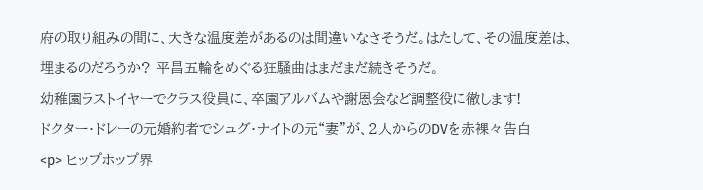府の取り組みの間に、大きな温度差があるのは間違いなさそうだ。はたして、その温度差は、埋まるのだろうか? 平昌五輪をめぐる狂騒曲はまだまだ続きそうだ。
幼稚園ラストイヤーでクラス役員に、卒園アルバムや謝恩会など調整役に徹します!
ドクター・ドレーの元婚約者でシュグ・ナイトの元“妻”が、2人からのDVを赤裸々告白
<p> ヒップホップ界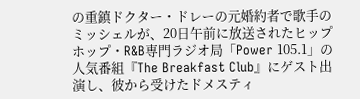の重鎮ドクター・ドレーの元婚約者で歌手のミッシェルが、20日午前に放送されたヒップホップ・R&B専門ラジオ局「Power 105.1」の人気番組『The Breakfast Club』にゲスト出演し、彼から受けたドメスティ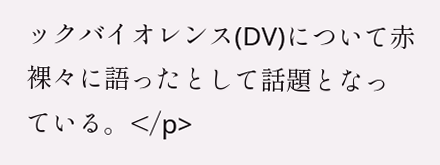ックバイオレンス(DV)について赤裸々に語ったとして話題となっている。</p>